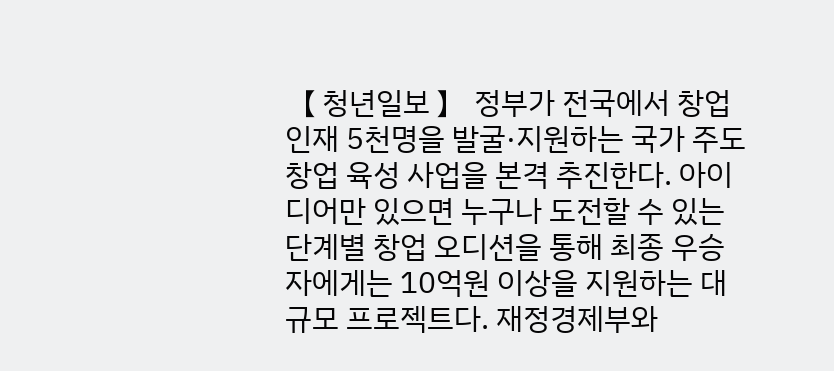【 청년일보 】 정부가 전국에서 창업 인재 5천명을 발굴·지원하는 국가 주도 창업 육성 사업을 본격 추진한다. 아이디어만 있으면 누구나 도전할 수 있는 단계별 창업 오디션을 통해 최종 우승자에게는 10억원 이상을 지원하는 대규모 프로젝트다. 재정경제부와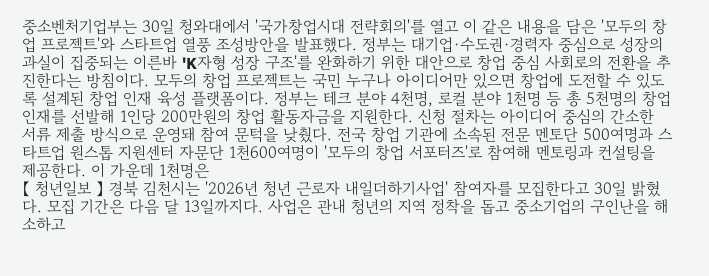중소벤처기업부는 30일 청와대에서 '국가창업시대 전략회의'를 열고 이 같은 내용을 담은 '모두의 창업 프로젝트'와 스타트업 열풍 조성방안을 발표했다. 정부는 대기업·수도권·경력자 중심으로 성장의 과실이 집중되는 이른바 'K자형 성장 구조'를 완화하기 위한 대안으로 창업 중심 사회로의 전환을 추진한다는 방침이다. 모두의 창업 프로젝트는 국민 누구나 아이디어만 있으면 창업에 도전할 수 있도록 설계된 창업 인재 육성 플랫폼이다. 정부는 테크 분야 4천명, 로컬 분야 1천명 등 총 5천명의 창업 인재를 선발해 1인당 200만원의 창업 활동자금을 지원한다. 신청 절차는 아이디어 중심의 간소한 서류 제출 방식으로 운영돼 참여 문턱을 낮췄다. 전국 창업 기관에 소속된 전문 멘토단 500여명과 스타트업 원스톱 지원센터 자문단 1천600여명이 '모두의 창업 서포터즈'로 참여해 멘토링과 컨설팅을 제공한다. 이 가운데 1천명은
【 청년일보 】 경북 김천시는 '2026년 청년 근로자 내일더하기사업' 참여자를 모집한다고 30일 밝혔다. 모집 기간은 다음 달 13일까지다. 사업은 관내 청년의 지역 정착을 돕고 중소기업의 구인난을 해소하고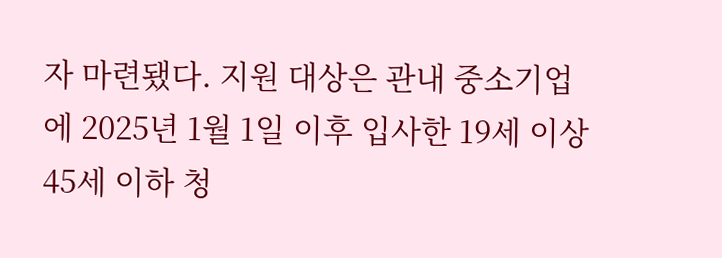자 마련됐다. 지원 대상은 관내 중소기업에 2025년 1월 1일 이후 입사한 19세 이상 45세 이하 청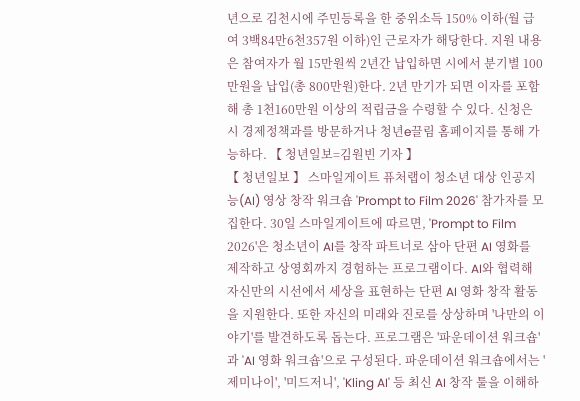년으로 김천시에 주민등록을 한 중위소득 150% 이하(월 급여 3백84만6천357원 이하)인 근로자가 해당한다. 지원 내용은 참여자가 월 15만원씩 2년간 납입하면 시에서 분기별 100만원을 납입(총 800만원)한다. 2년 만기가 되면 이자를 포함해 총 1천160만원 이상의 적립금을 수령할 수 있다. 신청은 시 경제정책과를 방문하거나 청년e끌림 홈페이지를 통해 가능하다. 【 청년일보=김원빈 기자 】
【 청년일보 】 스마일게이트 퓨처랩이 청소년 대상 인공지능(AI) 영상 창작 워크숍 'Prompt to Film 2026' 참가자를 모집한다. 30일 스마일게이트에 따르면, 'Prompt to Film 2026'은 청소년이 AI를 창작 파트너로 삼아 단편 AI 영화를 제작하고 상영회까지 경험하는 프로그램이다. AI와 협력해 자신만의 시선에서 세상을 표현하는 단편 AI 영화 창작 활동을 지원한다. 또한 자신의 미래와 진로를 상상하며 '나만의 이야기'를 발견하도록 돕는다. 프로그램은 '파운데이션 워크숍'과 'AI 영화 워크숍'으로 구성된다. 파운데이션 워크숍에서는 '제미나이', '미드저니', 'Kling AI' 등 최신 AI 창작 툴을 이해하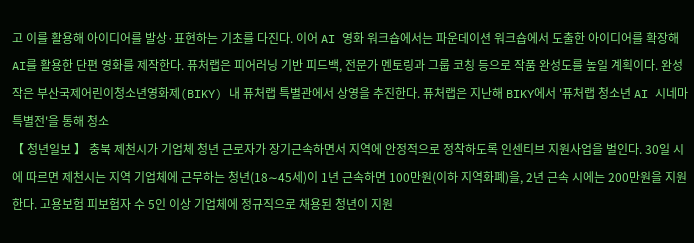고 이를 활용해 아이디어를 발상·표현하는 기초를 다진다. 이어 AI 영화 워크숍에서는 파운데이션 워크숍에서 도출한 아이디어를 확장해 AI를 활용한 단편 영화를 제작한다. 퓨처랩은 피어러닝 기반 피드백, 전문가 멘토링과 그룹 코칭 등으로 작품 완성도를 높일 계획이다. 완성작은 부산국제어린이청소년영화제(BIKY) 내 퓨처랩 특별관에서 상영을 추진한다. 퓨처랩은 지난해 BIKY에서 '퓨처랩 청소년 AI 시네마 특별전'을 통해 청소
【 청년일보 】 충북 제천시가 기업체 청년 근로자가 장기근속하면서 지역에 안정적으로 정착하도록 인센티브 지원사업을 벌인다. 30일 시에 따르면 제천시는 지역 기업체에 근무하는 청년(18∼45세)이 1년 근속하면 100만원(이하 지역화폐)을, 2년 근속 시에는 200만원을 지원한다. 고용보험 피보험자 수 5인 이상 기업체에 정규직으로 채용된 청년이 지원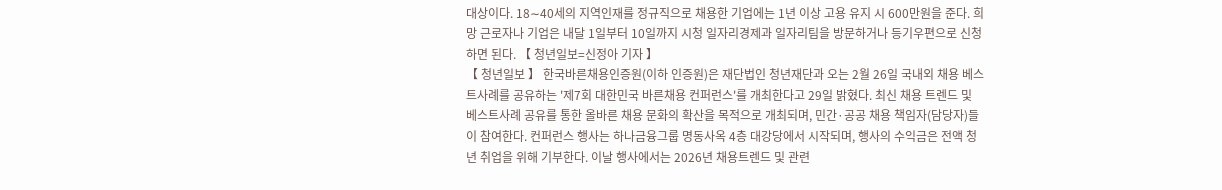대상이다. 18∼40세의 지역인재를 정규직으로 채용한 기업에는 1년 이상 고용 유지 시 600만원을 준다. 희망 근로자나 기업은 내달 1일부터 10일까지 시청 일자리경제과 일자리팀을 방문하거나 등기우편으로 신청하면 된다. 【 청년일보=신정아 기자 】
【 청년일보 】 한국바른채용인증원(이하 인증원)은 재단법인 청년재단과 오는 2월 26일 국내외 채용 베스트사례를 공유하는 '제7회 대한민국 바른채용 컨퍼런스'를 개최한다고 29일 밝혔다. 최신 채용 트렌드 및 베스트사례 공유를 통한 올바른 채용 문화의 확산을 목적으로 개최되며, 민간·공공 채용 책임자(담당자)들이 참여한다. 컨퍼런스 행사는 하나금융그룹 명동사옥 4층 대강당에서 시작되며, 행사의 수익금은 전액 청년 취업을 위해 기부한다. 이날 행사에서는 2026년 채용트렌드 및 관련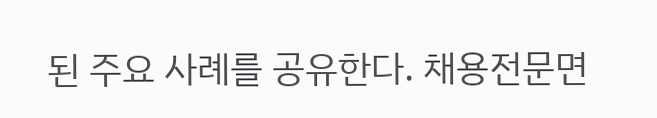된 주요 사례를 공유한다. 채용전문면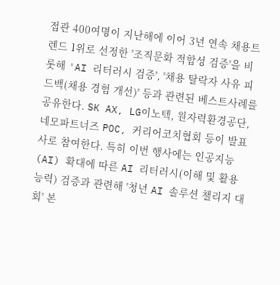접관 400여명이 지난해에 이어 3년 연속 채용트렌드 1위로 선정한 '조직문화 적합성 검증'을 비롯해 'AI 리터러시 검증', '채용 탈락자 사유 피드백(채용 경험 개선)' 등과 관련된 베스트사례를 공유한다. SK AX, LG이노텍, 원자력환경공단, 네모파트너즈 POC, 커리어코치협회 등이 발표사로 참여한다. 특히 이번 행사에는 인공지능(AI) 확대에 따른 AI 리터러시(이해 및 활용 능력) 검증과 관련해 '청년 AI 솔루션 챌리지 대회' 본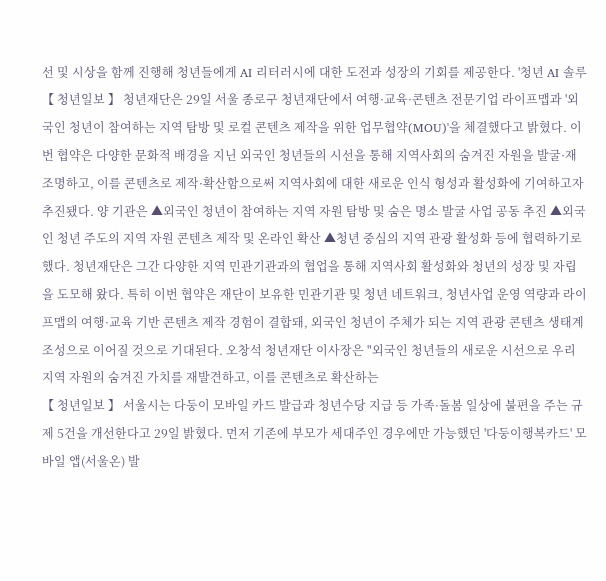선 및 시상을 함께 진행해 청년들에게 AI 리터러시에 대한 도전과 성장의 기회를 제공한다. '청년 AI 솔루
【 청년일보 】 청년재단은 29일 서울 종로구 청년재단에서 여행·교육·콘텐츠 전문기업 라이프맵과 '외국인 청년이 참여하는 지역 탐방 및 로컬 콘텐츠 제작을 위한 업무협약(MOU)'을 체결했다고 밝혔다. 이번 협약은 다양한 문화적 배경을 지닌 외국인 청년들의 시선을 통해 지역사회의 숨겨진 자원을 발굴·재조명하고, 이를 콘텐츠로 제작·확산함으로써 지역사회에 대한 새로운 인식 형성과 활성화에 기여하고자 추진됐다. 양 기관은 ▲외국인 청년이 참여하는 지역 자원 탐방 및 숨은 명소 발굴 사업 공동 추진 ▲외국인 청년 주도의 지역 자원 콘텐츠 제작 및 온라인 확산 ▲청년 중심의 지역 관광 활성화 등에 협력하기로 했다. 청년재단은 그간 다양한 지역 민관기관과의 협업을 통해 지역사회 활성화와 청년의 성장 및 자립을 도모해 왔다. 특히 이번 협약은 재단이 보유한 민관기관 및 청년 네트워크, 청년사업 운영 역량과 라이프맵의 여행·교육 기반 콘텐츠 제작 경험이 결합돼, 외국인 청년이 주체가 되는 지역 관광 콘텐츠 생태계 조성으로 이어질 것으로 기대된다. 오창석 청년재단 이사장은 "외국인 청년들의 새로운 시선으로 우리 지역 자원의 숨겨진 가치를 재발견하고, 이를 콘텐츠로 확산하는
【 청년일보 】 서울시는 다둥이 모바일 카드 발급과 청년수당 지급 등 가족·돌봄 일상에 불편을 주는 규제 5건을 개선한다고 29일 밝혔다. 먼저 기존에 부모가 세대주인 경우에만 가능했던 '다둥이행복카드' 모바일 앱(서울온) 발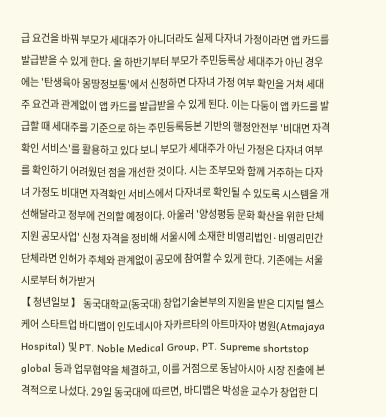급 요건을 바꿔 부모가 세대주가 아니더라도 실제 다자녀 가정이라면 앱 카드를 발급받을 수 있게 한다. 올 하반기부터 부모가 주민등록상 세대주가 아닌 경우에는 '탄생육아 몽땅정보통'에서 신청하면 다자녀 가정 여부 확인을 거쳐 세대주 요건과 관계없이 앱 카드를 발급받을 수 있게 된다. 이는 다둥이 앱 카드를 발급할 때 세대주를 기준으로 하는 주민등록등본 기반의 행정안전부 '비대면 자격확인 서비스'를 활용하고 있다 보니 부모가 세대주가 아닌 가정은 다자녀 여부를 확인하기 어려웠던 점을 개선한 것이다. 시는 조부모와 함께 거주하는 다자녀 가정도 비대면 자격확인 서비스에서 다자녀로 확인될 수 있도록 시스템을 개선해달라고 정부에 건의할 예정이다. 아울러 '양성평등 문화 확산을 위한 단체 지원 공모사업' 신청 자격을 정비해 서울시에 소재한 비영리법인·비영리민간단체라면 인허가 주체와 관계없이 공모에 참여할 수 있게 한다. 기존에는 서울시로부터 허가받거
【 청년일보 】 동국대학교(동국대) 창업기술본부의 지원을 받은 디지털 헬스케어 스타트업 바디맵이 인도네시아 자카르타의 아트마자야 병원(Atmajaya Hospital) 및 PT. Noble Medical Group, PT. Supreme shortstop global 등과 업무협약을 체결하고, 이를 거점으로 동남아시아 시장 진출에 본격적으로 나섰다. 29일 동국대에 따르면, 바디맵은 박성윤 교수가 창업한 디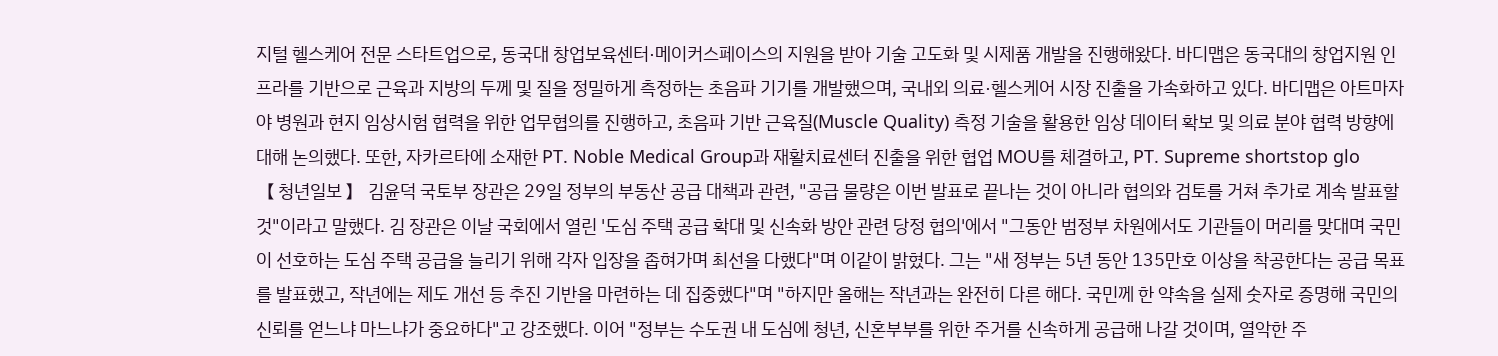지털 헬스케어 전문 스타트업으로, 동국대 창업보육센터·메이커스페이스의 지원을 받아 기술 고도화 및 시제품 개발을 진행해왔다. 바디맵은 동국대의 창업지원 인프라를 기반으로 근육과 지방의 두께 및 질을 정밀하게 측정하는 초음파 기기를 개발했으며, 국내외 의료·헬스케어 시장 진출을 가속화하고 있다. 바디맵은 아트마자야 병원과 현지 임상시험 협력을 위한 업무협의를 진행하고, 초음파 기반 근육질(Muscle Quality) 측정 기술을 활용한 임상 데이터 확보 및 의료 분야 협력 방향에 대해 논의했다. 또한, 자카르타에 소재한 PT. Noble Medical Group과 재활치료센터 진출을 위한 협업 MOU를 체결하고, PT. Supreme shortstop glo
【 청년일보 】 김윤덕 국토부 장관은 29일 정부의 부동산 공급 대책과 관련, "공급 물량은 이번 발표로 끝나는 것이 아니라 협의와 검토를 거쳐 추가로 계속 발표할 것"이라고 말했다. 김 장관은 이날 국회에서 열린 '도심 주택 공급 확대 및 신속화 방안 관련 당정 협의'에서 "그동안 범정부 차원에서도 기관들이 머리를 맞대며 국민이 선호하는 도심 주택 공급을 늘리기 위해 각자 입장을 좁혀가며 최선을 다했다"며 이같이 밝혔다. 그는 "새 정부는 5년 동안 135만호 이상을 착공한다는 공급 목표를 발표했고, 작년에는 제도 개선 등 추진 기반을 마련하는 데 집중했다"며 "하지만 올해는 작년과는 완전히 다른 해다. 국민께 한 약속을 실제 숫자로 증명해 국민의 신뢰를 얻느냐 마느냐가 중요하다"고 강조했다. 이어 "정부는 수도권 내 도심에 청년, 신혼부부를 위한 주거를 신속하게 공급해 나갈 것이며, 열악한 주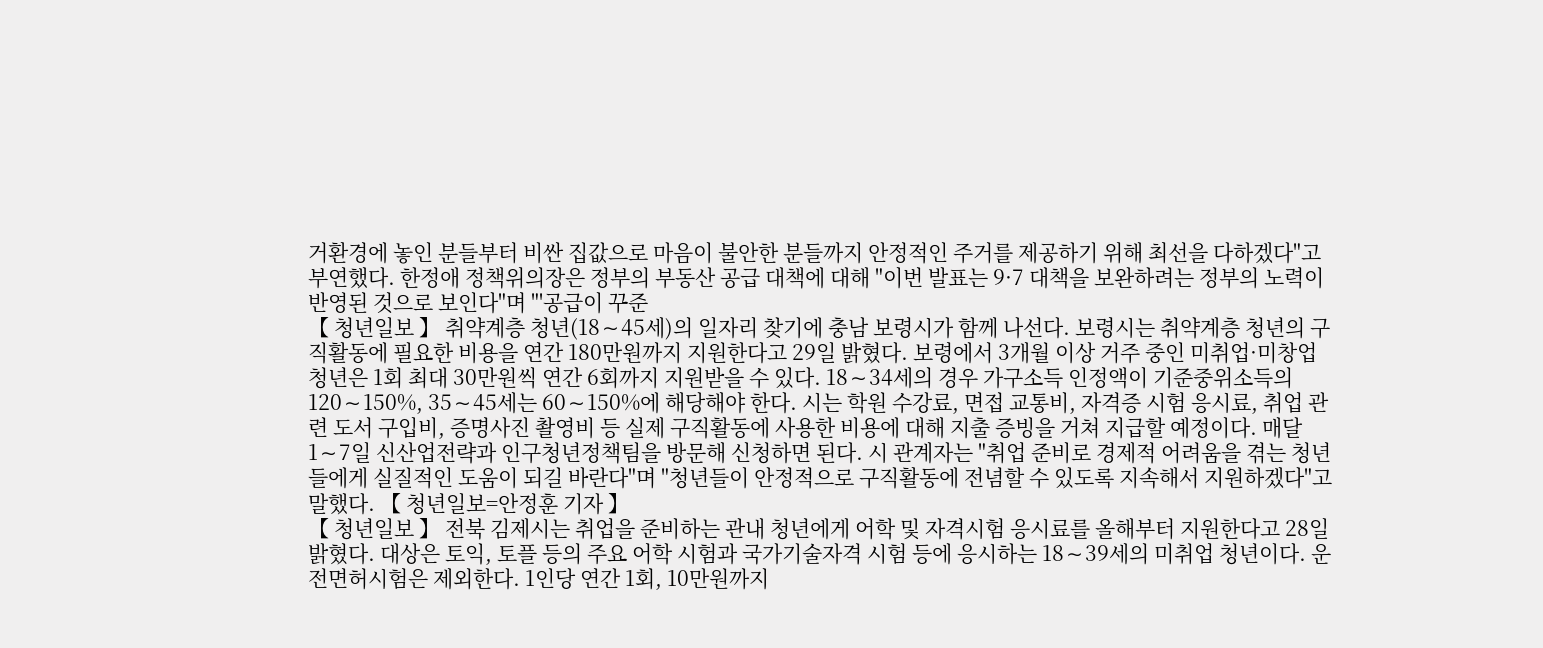거환경에 놓인 분들부터 비싼 집값으로 마음이 불안한 분들까지 안정적인 주거를 제공하기 위해 최선을 다하겠다"고 부연했다. 한정애 정책위의장은 정부의 부동산 공급 대책에 대해 "이번 발표는 9·7 대책을 보완하려는 정부의 노력이 반영된 것으로 보인다"며 "'공급이 꾸준
【 청년일보 】 취약계층 청년(18∼45세)의 일자리 찾기에 충남 보령시가 함께 나선다. 보령시는 취약계층 청년의 구직활동에 필요한 비용을 연간 180만원까지 지원한다고 29일 밝혔다. 보령에서 3개월 이상 거주 중인 미취업·미창업 청년은 1회 최대 30만원씩 연간 6회까지 지원받을 수 있다. 18∼34세의 경우 가구소득 인정액이 기준중위소득의 120∼150%, 35∼45세는 60∼150%에 해당해야 한다. 시는 학원 수강료, 면접 교통비, 자격증 시험 응시료, 취업 관련 도서 구입비, 증명사진 촬영비 등 실제 구직활동에 사용한 비용에 대해 지출 증빙을 거쳐 지급할 예정이다. 매달 1∼7일 신산업전략과 인구청년정책팀을 방문해 신청하면 된다. 시 관계자는 "취업 준비로 경제적 어려움을 겪는 청년들에게 실질적인 도움이 되길 바란다"며 "청년들이 안정적으로 구직활동에 전념할 수 있도록 지속해서 지원하겠다"고 말했다. 【 청년일보=안정훈 기자 】
【 청년일보 】 전북 김제시는 취업을 준비하는 관내 청년에게 어학 및 자격시험 응시료를 올해부터 지원한다고 28일 밝혔다. 대상은 토익, 토플 등의 주요 어학 시험과 국가기술자격 시험 등에 응시하는 18∼39세의 미취업 청년이다. 운전면허시험은 제외한다. 1인당 연간 1회, 10만원까지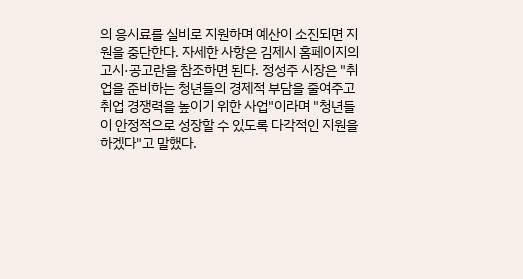의 응시료를 실비로 지원하며 예산이 소진되면 지원을 중단한다. 자세한 사항은 김제시 홈페이지의 고시·공고란을 참조하면 된다. 정성주 시장은 "취업을 준비하는 청년들의 경제적 부담을 줄여주고 취업 경쟁력을 높이기 위한 사업"이라며 "청년들이 안정적으로 성장할 수 있도록 다각적인 지원을 하겠다"고 말했다.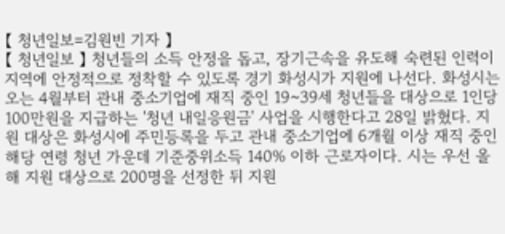【 청년일보=김원빈 기자 】
【 청년일보 】 청년들의 소득 안정을 돕고, 장기근속을 유도해 숙련된 인력이 지역에 안정적으로 정착할 수 있도록 경기 화성시가 지원에 나선다. 화성시는 오는 4월부터 관내 중소기업에 재직 중인 19~39세 청년들을 대상으로 1인당 100만원을 지급하는 '청년 내일응원금' 사업을 시행한다고 28일 밝혔다. 지원 대상은 화성시에 주민등록을 두고 관내 중소기업에 6개월 이상 재직 중인 해당 연령 청년 가운데 기준중위소득 140% 이하 근로자이다. 시는 우선 올해 지원 대상으로 200명을 선정한 뒤 지원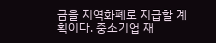금을 지역화폐로 지급할 계획이다. 중소기업 재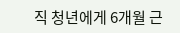직 청년에게 6개월 근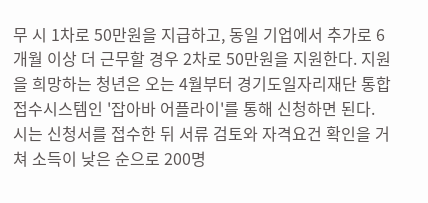무 시 1차로 50만원을 지급하고, 동일 기업에서 추가로 6개월 이상 더 근무할 경우 2차로 50만원을 지원한다. 지원을 희망하는 청년은 오는 4월부터 경기도일자리재단 통합접수시스템인 '잡아바 어플라이'를 통해 신청하면 된다. 시는 신청서를 접수한 뒤 서류 검토와 자격요건 확인을 거쳐 소득이 낮은 순으로 200명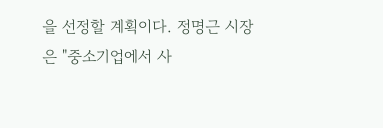을 선정할 계획이다. 정명근 시장은 "중소기업에서 사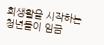회생활을 시작하는 청년들이 임금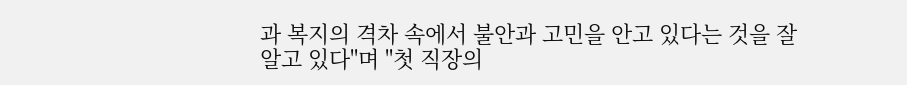과 복지의 격차 속에서 불안과 고민을 안고 있다는 것을 잘 알고 있다"며 "첫 직장의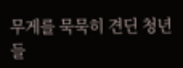무게를 묵묵히 견딘 청년들